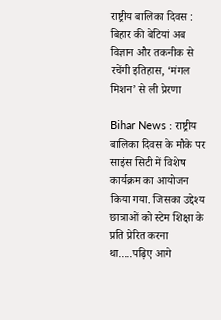राष्ट्रीय बालिका दिवस : बिहार की बेटियां अब विज्ञान और तकनीक से रचेंगी इतिहास, ‘मंगल मिशन’ से ली प्रेरणा

Bihar News : राष्ट्रीय बालिका दिवस के मौके पर साइंस सिटी में विशेष कार्यक्रम का आयोजन किया गया. जिसका उद्देश्य छात्राओं को स्टेम शिक्षा के प्रति प्रेरित करना था.....पढ़िए आगे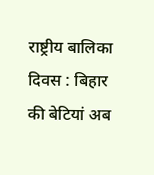राष्ट्रीय बालिका दिवस : बिहार की बेटियां अब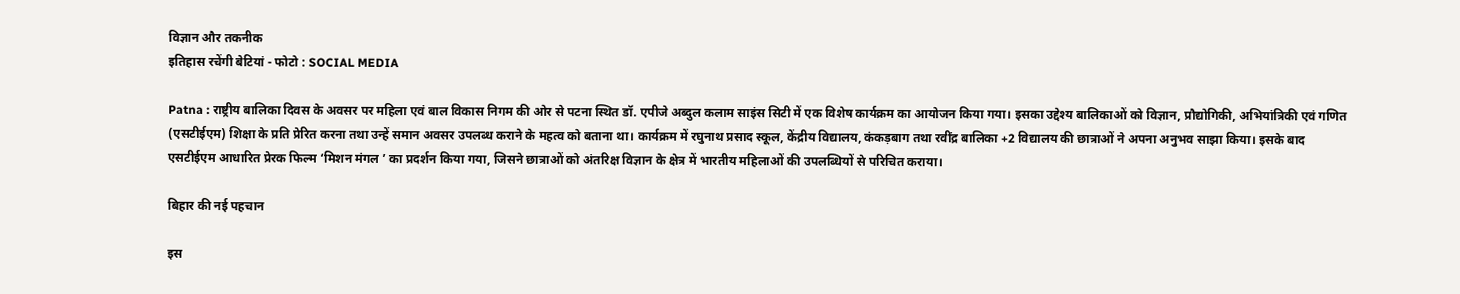विज्ञान और तकनीक
इतिहास रचेंगी बेटियां - फोटो : SOCIAL MEDIA

Patna : राष्ट्रीय बालिका दिवस के अवसर पर महिला एवं बाल विकास निगम की ओर से पटना स्थित डॉ. एपीजे अब्दुल कलाम साइंस सिटी में एक विशेष कार्यक्रम का आयोजन किया गया। इसका उद्देश्य बालिकाओं को विज्ञान, प्रौद्योगिकी, अभियांत्रिकी एवं गणित (एसटीईएम) शिक्षा के प्रति प्रेरित करना तथा उन्हें समान अवसर उपलब्ध कराने के महत्व को बताना था। कार्यक्रम में रघुनाथ प्रसाद स्कूल, केंद्रीय विद्यालय, कंकड़बाग तथा रवींद्र बालिका +2 विद्यालय की छात्राओं ने अपना अनुभव साझा किया। इसके बाद एसटीईएम आधारित प्रेरक फिल्म ‘मिशन मंगल ’ का प्रदर्शन किया गया, जिसने छात्राओं को अंतरिक्ष विज्ञान के क्षेत्र में भारतीय महिलाओं की उपलब्धियों से परिचित कराया।

बिहार की नई पहचान

इस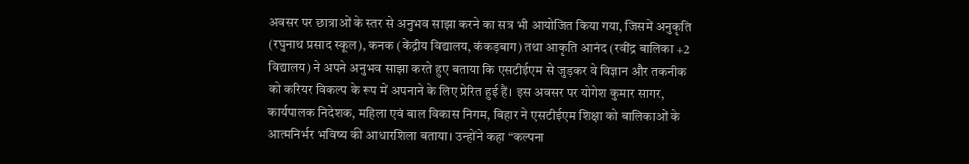अवसर पर छात्राओं के स्तर से अनुभव साझा करने का सत्र भी आयोजित किया गया, जिसमें अनुकृति (रघुनाथ प्रसाद स्कूल), कनक (केंद्रीय विद्यालय, कंकड़बाग) तथा आकृति आनंद (रवींद्र बालिका +2 विद्यालय) ने अपने अनुभव साझा करते हुए बताया कि एसटीईएम से जुड़कर वे विज्ञान और तकनीक को करियर विकल्प के रूप में अपनाने के लिए प्रेरित हुई हैं। इस अवसर पर योगेश कुमार सागर, कार्यपालक निदेशक, महिला एवं बाल विकास निगम, बिहार ने एसटीईएम शिक्षा को बालिकाओं के आत्मनिर्भर भविष्य की आधारशिला बताया। उन्होंने कहा “कल्पना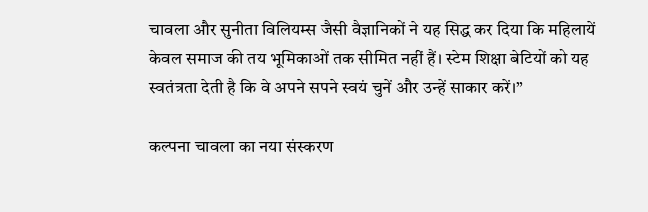चावला और सुनीता विलियम्स जैसी वैज्ञानिकों ने यह सिद्ध कर दिया कि महिलायें केवल समाज की तय भूमिकाओं तक सीमित नहीं हैं। स्टेम शिक्षा बेटियों को यह स्वतंत्रता देती है कि वे अपने सपने स्वयं चुनें और उन्हें साकार करें।”

कल्पना चावला का नया संस्करण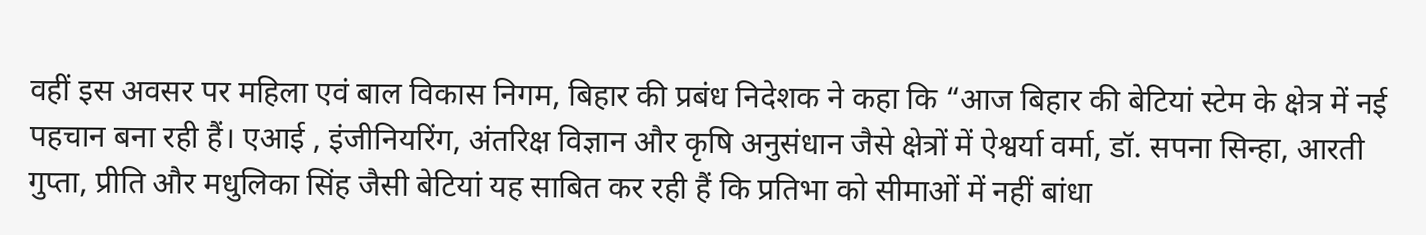वहीं इस अवसर पर महिला एवं बाल विकास निगम, बिहार की प्रबंध निदेशक ने कहा कि “आज बिहार की बेटियां स्टेम के क्षेत्र में नई पहचान बना रही हैं। एआई , इंजीनियरिंग, अंतरिक्ष विज्ञान और कृषि अनुसंधान जैसे क्षेत्रों में ऐश्वर्या वर्मा, डॉ. सपना सिन्हा, आरती गुप्ता, प्रीति और मधुलिका सिंह जैसी बेटियां यह साबित कर रही हैं कि प्रतिभा को सीमाओं में नहीं बांधा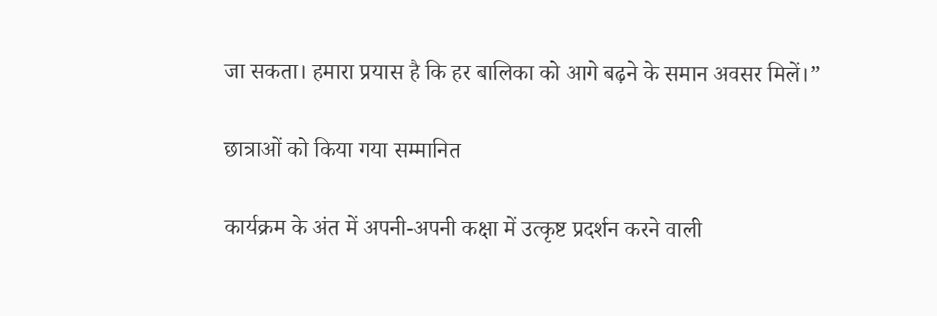जा सकता। हमारा प्रयास है कि हर बालिका को आगे बढ़ने के समान अवसर मिलें।”

छात्राओं को किया गया सम्मानित

कार्यक्रम के अंत में अपनी-अपनी कक्षा में उत्कृष्ट प्रदर्शन करने वाली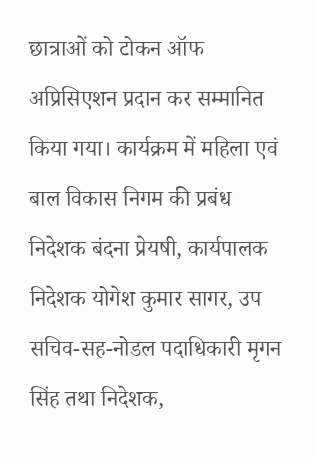छात्राओं को टोकन ऑफ अप्रिसिएशन प्रदान कर सम्मानित किया गया। कार्यक्रम में महिला एवं बाल विकास निगम की प्रबंध निदेशक बंदना प्रेयषी, कार्यपालक निदेशक योगेश कुमार सागर, उप सचिव-सह-नोडल पदाधिकारी मृगन सिंह तथा निदेशक,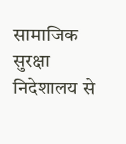सामाजिक सुरक्षा निदेशालय से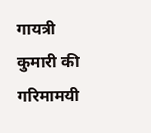गायत्री कुमारी की गरिमामयी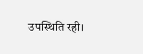उपस्थिति रही।